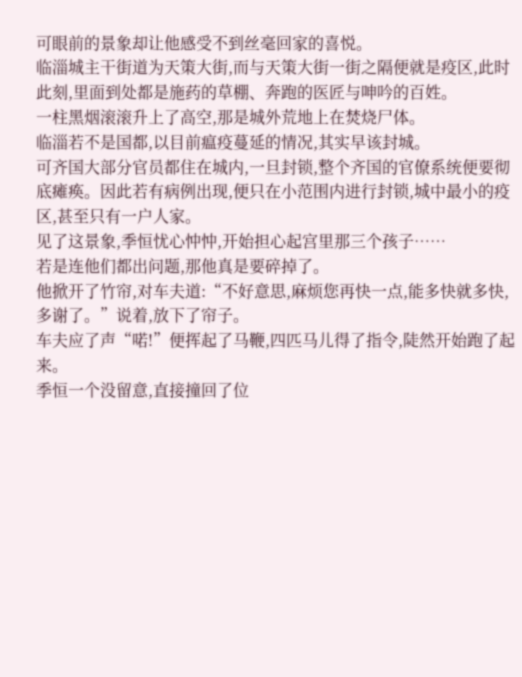可眼前的景象却让他感受不到丝毫回家的喜悦。
临淄城主干街道为天策大街,而与天策大街一街之隔便就是疫区,此时此刻,里面到处都是施药的草棚、奔跑的医匠与呻吟的百姓。
一柱黑烟滚滚升上了高空,那是城外荒地上在焚烧尸体。
临淄若不是国都,以目前瘟疫蔓延的情况,其实早该封城。
可齐国大部分官员都住在城内,一旦封锁,整个齐国的官僚系统便要彻底瘫痪。因此若有病例出现,便只在小范围内进行封锁,城中最小的疫区,甚至只有一户人家。
见了这景象,季恒忧心忡忡,开始担心起宫里那三个孩子……
若是连他们都出问题,那他真是要碎掉了。
他掀开了竹帘,对车夫道:“不好意思,麻烦您再快一点,能多快就多快,多谢了。”说着,放下了帘子。
车夫应了声“喏!”便挥起了马鞭,四匹马儿得了指令,陡然开始跑了起来。
季恒一个没留意,直接撞回了位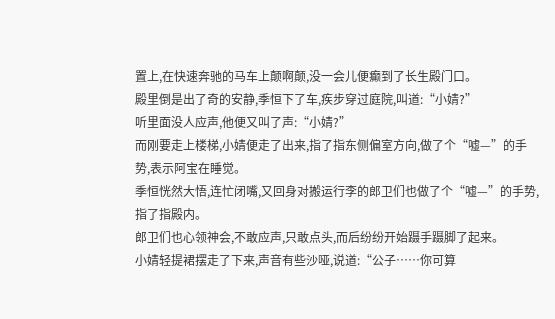置上,在快速奔驰的马车上颠啊颠,没一会儿便癫到了长生殿门口。
殿里倒是出了奇的安静,季恒下了车,疾步穿过庭院,叫道:“小婧?”
听里面没人应声,他便又叫了声:“小婧?”
而刚要走上楼梯,小婧便走了出来,指了指东侧偏室方向,做了个“嘘—”的手势,表示阿宝在睡觉。
季恒恍然大悟,连忙闭嘴,又回身对搬运行李的郎卫们也做了个“嘘—”的手势,指了指殿内。
郎卫们也心领神会,不敢应声,只敢点头,而后纷纷开始蹑手蹑脚了起来。
小婧轻提裙摆走了下来,声音有些沙哑,说道:“公子……你可算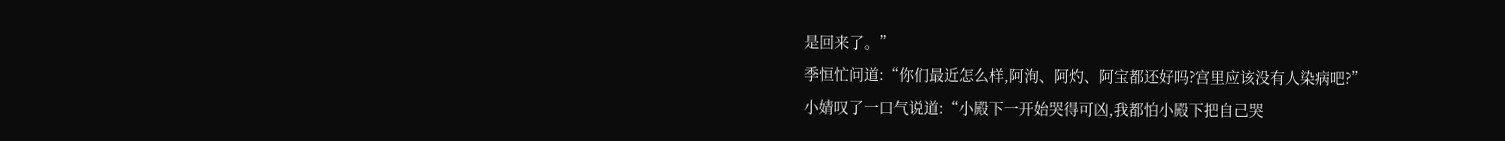是回来了。”
季恒忙问道:“你们最近怎么样,阿洵、阿灼、阿宝都还好吗?宫里应该没有人染病吧?”
小婧叹了一口气说道:“小殿下一开始哭得可凶,我都怕小殿下把自己哭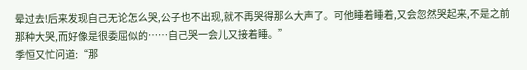晕过去!后来发现自己无论怎么哭,公子也不出现,就不再哭得那么大声了。可他睡着睡着,又会忽然哭起来,不是之前那种大哭,而好像是很委屈似的……自己哭一会儿又接着睡。”
季恒又忙问道:“那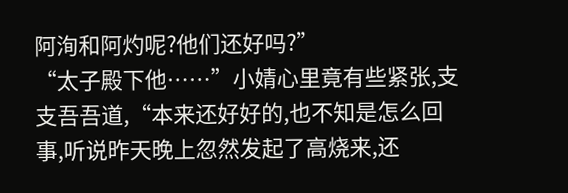阿洵和阿灼呢?他们还好吗?”
“太子殿下他……”小婧心里竟有些紧张,支支吾吾道,“本来还好好的,也不知是怎么回事,听说昨天晚上忽然发起了高烧来,还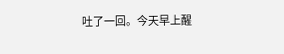吐了一回。今天早上醒